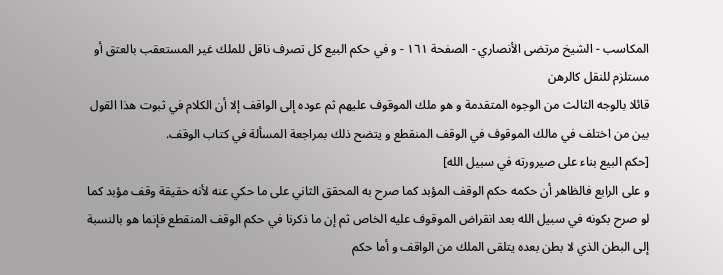المكاسب - الشيخ مرتضى الأنصاري - الصفحة ١٦١ - و في حكم البيع كل تصرف ناقل للملك غير المستعقب بالعتق أو مستلزم للنقل كالرهن
قائلا بالوجه الثالث من الوجوه المتقدمة و هو ملك الموقوف عليهم ثم عوده إلى الواقف إلا أن الكلام في ثبوت هذا القول بين من اختلف في مالك الموقوف في الوقف المنقطع و يتضح ذلك بمراجعة المسألة في كتاب الوقف.
[حكم البيع بناء على صيرورته في سبيل الله]
و على الرابع فالظاهر أن حكمه حكم الوقف المؤبد كما صرح به المحقق الثاني على ما حكي عنه لأنه حقيقة وقف مؤبد كما لو صرح بكونه في سبيل الله بعد انقراض الموقوف عليه الخاص ثم إن ما ذكرنا في حكم الوقف المنقطع فإنما هو بالنسبة إلى البطن الذي لا بطن بعده يتلقى الملك من الواقف و أما حكم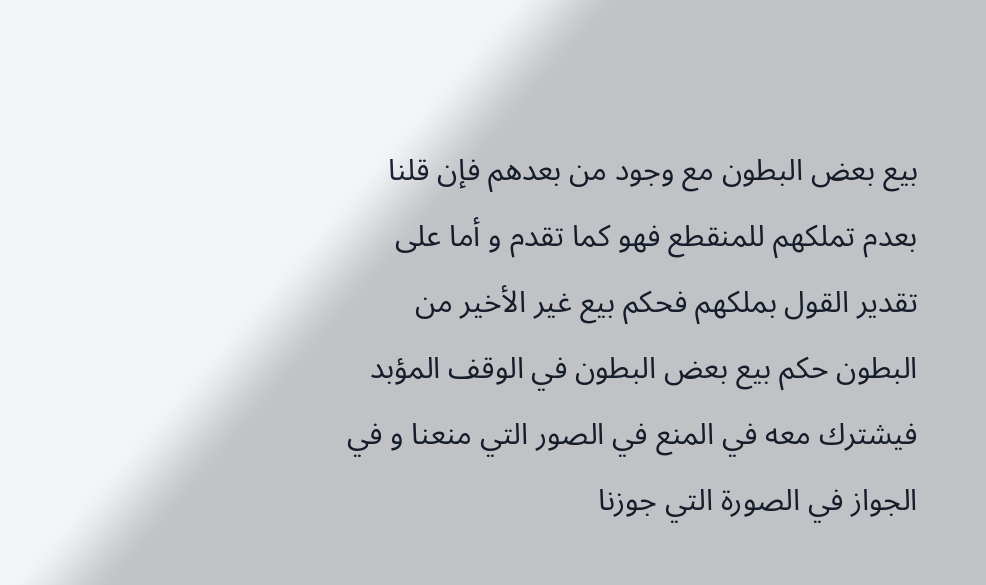بيع بعض البطون مع وجود من بعدهم فإن قلنا بعدم تملكهم للمنقطع فهو كما تقدم و أما على تقدير القول بملكهم فحكم بيع غير الأخير من البطون حكم بيع بعض البطون في الوقف المؤبد فيشترك معه في المنع في الصور التي منعنا و في الجواز في الصورة التي جوزنا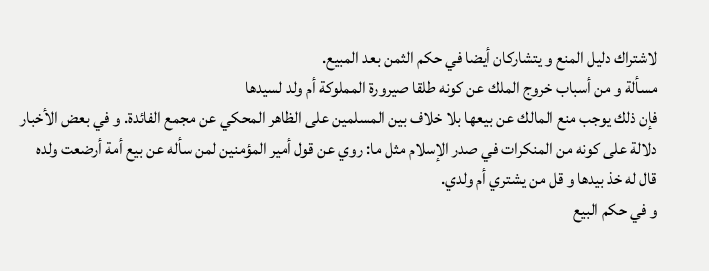لاشتراك دليل المنع و يتشاركان أيضا في حكم الثمن بعد المبيع.
مسألة و من أسباب خروج الملك عن كونه طلقا صيرورة المملوكة أم ولد لسيدها
فإن ذلك يوجب منع المالك عن بيعها بلا خلاف بين المسلمين على الظاهر المحكي عن مجمع الفائدة. و في بعض الأخبار دلالة على كونه من المنكرات في صدر الإسلام مثل ما: روي عن قول أمير المؤمنين لمن سأله عن بيع أمة أرضعت ولده قال له خذ بيدها و قل من يشتري أم ولدي.
و في حكم البيع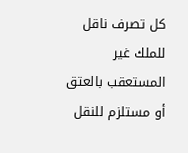كل تصرف ناقل للملك غير المستعقب بالعتق أو مستلزم للنقل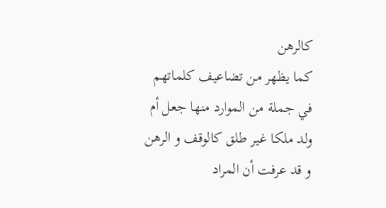كالرهن
كما يظهر من تضاعيف كلماتهم في جملة من الموارد منها جعل أم ولد ملكا غير طلق كالوقف و الرهن و قد عرفت أن المراد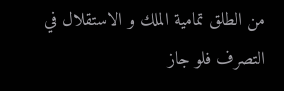من الطلق تمامية الملك و الاستقلال في التصرف فلو جاز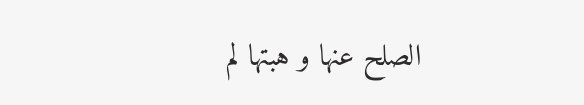الصلح عنها و هبتها لم